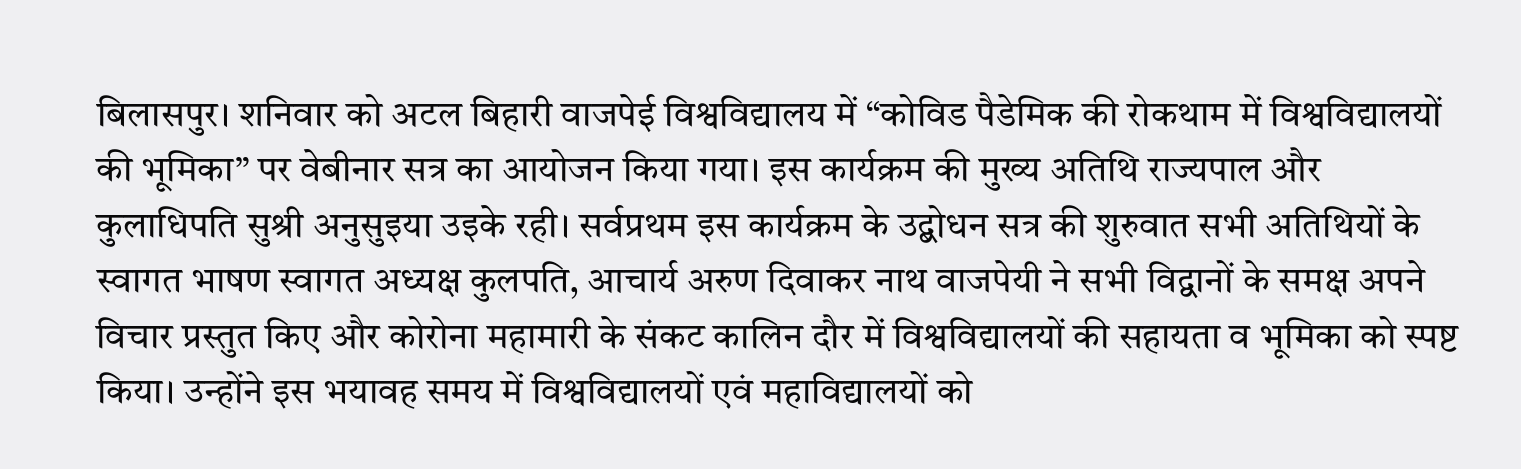बिलासपुर। शनिवार को अटल बिहारी वाजपेई विश्वविद्यालय में “कोविड पैडेमिक की रोकथाम में विश्वविद्यालयों की भूमिका” पर वेबीनार सत्र का आयोजन किया गया। इस कार्यक्रम की मुख्य अतिथि राज्यपाल और कुलाधिपति सुश्री अनुसुइया उइके रही। सर्वप्रथम इस कार्यक्रम के उद्बोधन सत्र की शुरुवात सभी अतिथियों के स्वागत भाषण स्वागत अध्यक्ष कुलपति, आचार्य अरुण दिवाकर नाथ वाजपेयी ने सभी विद्वानों के समक्ष अपने विचार प्रस्तुत किए और कोरोना महामारी के संकट कालिन दौर में विश्वविद्यालयों की सहायता व भूमिका को स्पष्ट किया। उन्होंने इस भयावह समय में विश्वविद्यालयों एवं महाविद्यालयों को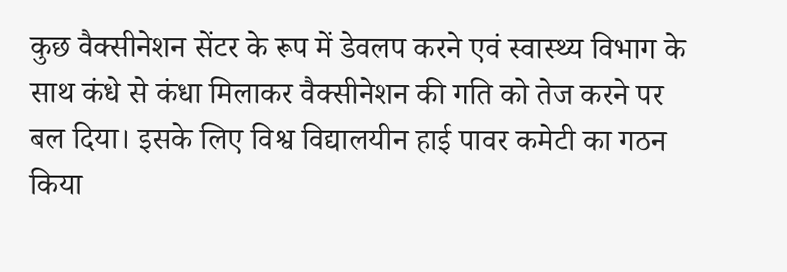कुछ वैक्सीनेशन सेंटर के रूप में डेवलप करने एवं स्वास्थ्य विभाग के साथ कंधे से कंधा मिलाकर वैक्सीनेशन की गति को तेज करने पर बल दिया। इसके लिए विश्व विद्यालयीन हाई पावर कमेटी का गठन किया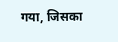गया, जिसका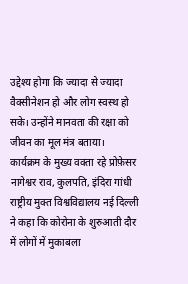उद्देश्य होगा कि ज्यादा से ज्यादा वैक्सीनेशन हो और लोग स्वस्थ हो सके। उन्होंने मानवता की रक्षा को जीवन का मूल मंत्र बताया।
कार्यक्रम के मुख्य वक्ता रहे प्रोफ़ेसर नागेश्वर राव, कुलपति, इंदिरा गांधी राष्ट्रीय मुक्त विश्वविद्यालय नई दिल्ली ने कहा कि कोरोना के शुरुआती दौर में लोगों में मुकाबला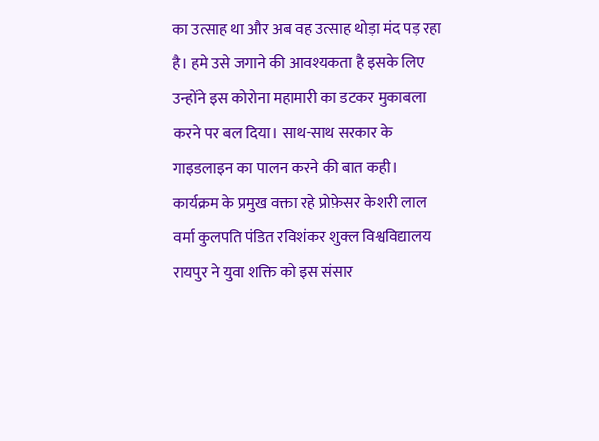का उत्साह था और अब वह उत्साह थोड़ा मंद पड़ रहा है। हमे उसे जगाने की आवश्यकता है इसके लिए उन्होंने इस कोरोना महामारी का डटकर मुकाबला करने पर बल दिया। साथ-साथ सरकार के गाइडलाइन का पालन करने की बात कही।
कार्यक्रम के प्रमुख वक्ता रहे प्रोफ़ेसर केशरी लाल वर्मा कुलपति पंडित रविशंकर शुक्ल विश्वविद्यालय रायपुर ने युवा शक्ति को इस संसार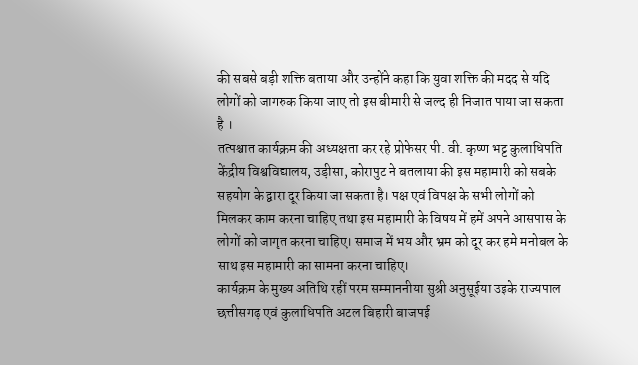की सबसे बड़ी शक्ति बताया और उन्होंने कहा कि युवा शक्ति की मदद से यदि लोगों को जागरुक किया जाए तो इस बीमारी से जल्द ही निजात पाया जा सकता है ।
तत्पश्चात कार्यक्रम की अध्यक्षता कर रहे प्रोफेसर पी. वी. कृष्ण भट्ट कुलाधिपति केंद्रीय विश्वविद्यालय, उड़ीसा, कोरापुट ने बतलाया की इस महामारी को सबके सहयोग के द्वारा दूर किया जा सकता है। पक्ष एवं विपक्ष के सभी लोगों को मिलकर काम करना चाहिए तथा इस महामारी के विषय में हमें अपने आसपास के लोगों को जागृत करना चाहिए। समाज में भय और भ्रम को दूर कर हमे मनोबल के साथ इस महामारी का सामना करना चाहिए।
कार्यक्रम के मुख्य अतिथि रहीं परम सम्माननीया सुश्री अनुसूईया उइके राज्यपाल छत्तीसगढ़ एवं कुलाधिपति अटल बिहारी बाजपई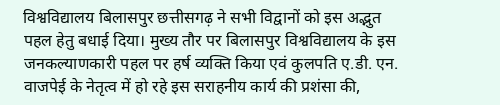विश्वविद्यालय बिलासपुर छत्तीसगढ़ ने सभी विद्वानों को इस अद्भुत पहल हेतु बधाई दिया। मुख्य तौर पर बिलासपुर विश्वविद्यालय के इस जनकल्याणकारी पहल पर हर्ष व्यक्ति किया एवं कुलपति ए.डी. एन. वाजपेई के नेतृत्व में हो रहे इस सराहनीय कार्य की प्रशंसा की,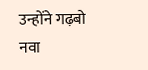उन्होंने गढ़बो नवा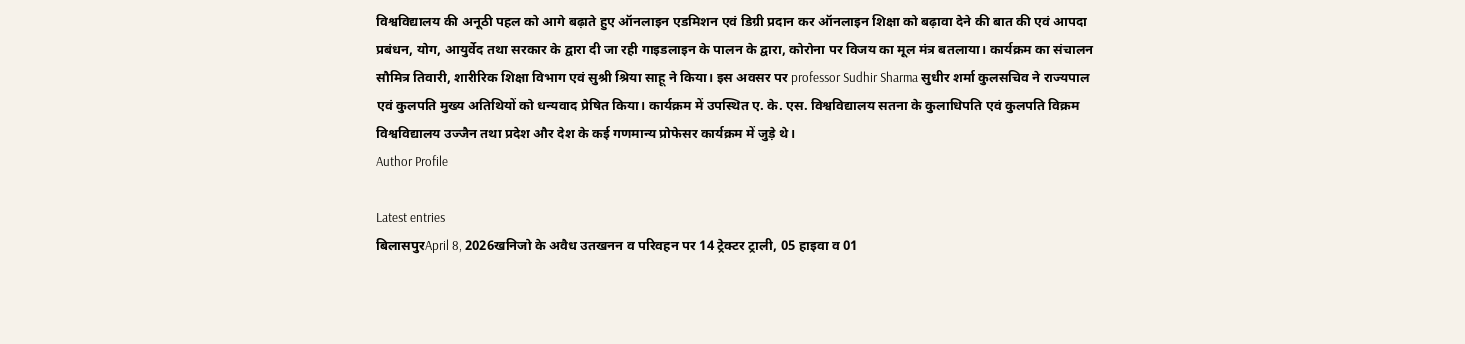विश्वविद्यालय की अनूठी पहल को आगे बढ़ाते हुए ऑनलाइन एडमिशन एवं डिग्री प्रदान कर ऑनलाइन शिक्षा को बढ़ावा देने की बात की एवं आपदा प्रबंधन, योग, आयुर्वेद तथा सरकार के द्वारा दी जा रही गाइडलाइन के पालन के द्वारा, कोरोना पर विजय का मूल मंत्र बतलाया। कार्यक्रम का संचालन सौमित्र तिवारी, शारीरिक शिक्षा विभाग एवं सुश्री श्रिया साहू ने किया। इस अवसर पर professor Sudhir Sharma सुधीर शर्मा कुलसचिव ने राज्यपाल एवं कुलपति मुख्य अतिथियों को धन्यवाद प्रेषित किया। कार्यक्रम में उपस्थित ए. के. एस. विश्वविद्यालय सतना के कुलाधिपति एवं कुलपति विक्रम विश्वविद्यालय उज्जैन तथा प्रदेश और देश के कई गणमान्य प्रोफेसर कार्यक्रम में जुड़े थे।
Author Profile

Latest entries
बिलासपुरApril 8, 2026खनिजो के अवैध उतखनन व परिवहन पर 14 ट्रेक्टर ट्राली, 05 हाइवा व 01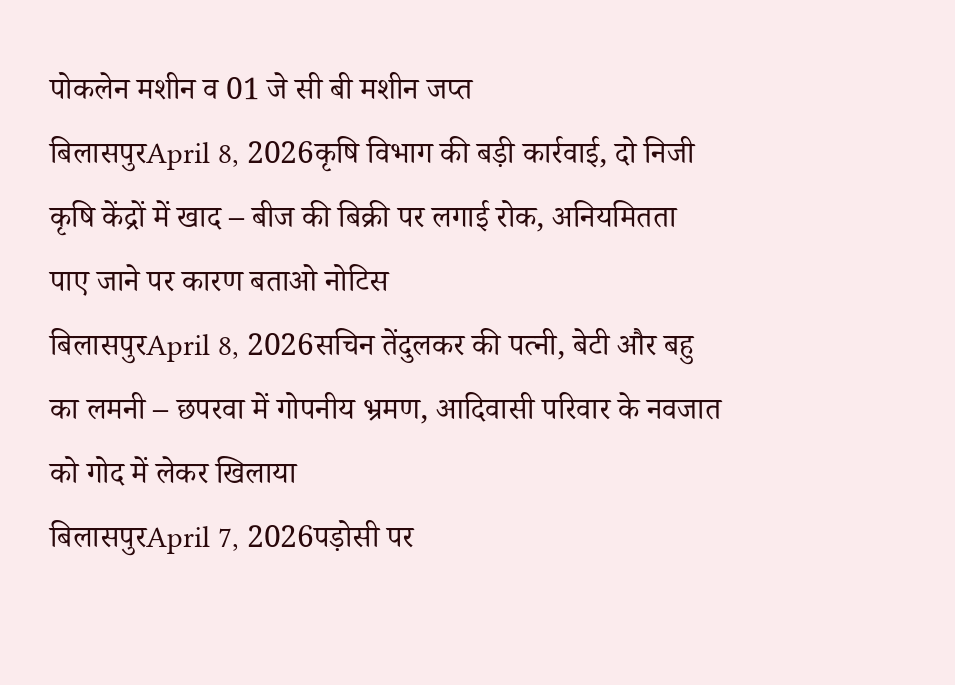पोकलेन मशीन व 01 जे सी बी मशीन जप्त
बिलासपुरApril 8, 2026कृषि विभाग की बड़ी कार्रवाई, दो निजी कृषि केंद्रों में खाद – बीज की बिक्री पर लगाई रोक, अनियमितता पाए जाने पर कारण बताओ नोटिस
बिलासपुरApril 8, 2026सचिन तेंदुलकर की पत्नी, बेटी और बहु का लमनी – छपरवा में गोपनीय भ्रमण, आदिवासी परिवार के नवजात को गोद में लेकर खिलाया
बिलासपुरApril 7, 2026पड़ोसी पर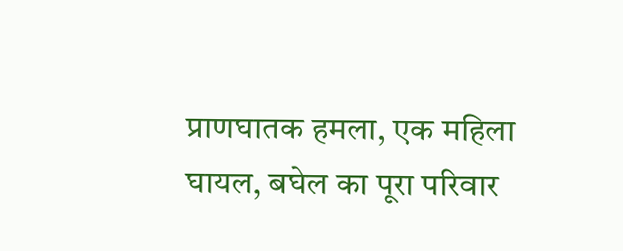प्राणघातक हमला, एक महिला घायल, बघेल का पूरा परिवार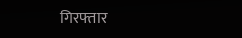गिरफ्तार